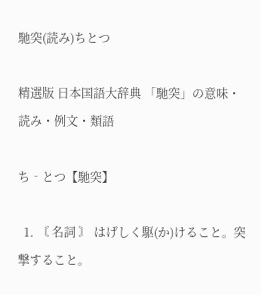馳突(読み)ちとつ

精選版 日本国語大辞典 「馳突」の意味・読み・例文・類語

ち‐とつ【馳突】

  1. 〘 名詞 〙 はげしく駆(か)けること。突撃すること。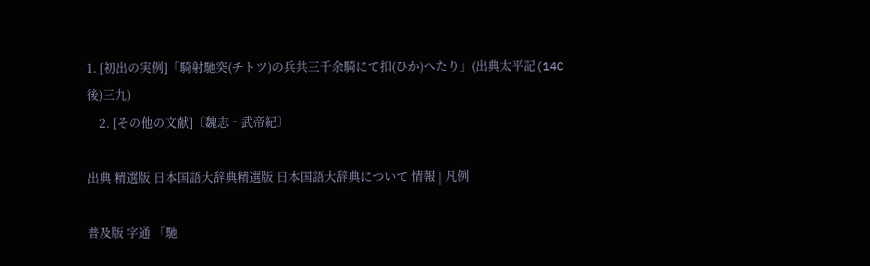1. [初出の実例]「騎射馳突(チトツ)の兵共三千余騎にて扣(ひか)へたり」(出典太平記(14C後)三九)
    2. [その他の文献]〔魏志‐武帝紀〕

出典 精選版 日本国語大辞典精選版 日本国語大辞典について 情報 | 凡例

普及版 字通 「馳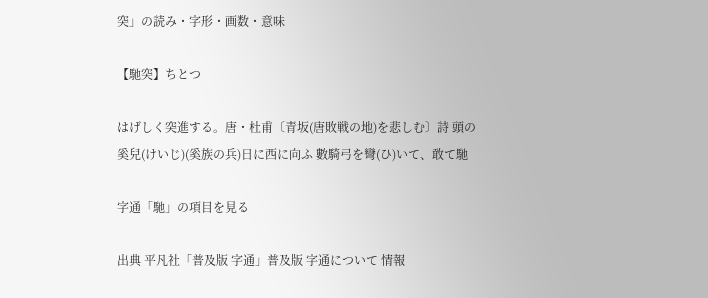突」の読み・字形・画数・意味

【馳突】ちとつ

はげしく突進する。唐・杜甫〔青坂(唐敗戦の地)を悲しむ〕詩 頭の奚兒(けいじ)(奚族の兵)日に西に向ふ 數騎弓を彎(ひ)いて、敢て馳

字通「馳」の項目を見る

出典 平凡社「普及版 字通」普及版 字通について 情報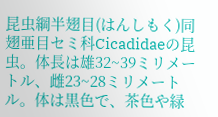昆虫綱半翅目(はんしもく)同翅亜目セミ科Cicadidaeの昆虫。体長は雄32~39ミリメートル、雌23~28ミリメートル。体は黒色で、茶色や緑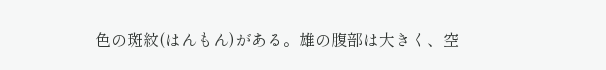色の斑紋(はんもん)がある。雄の腹部は大きく、空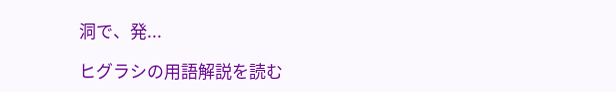洞で、発...

ヒグラシの用語解説を読む